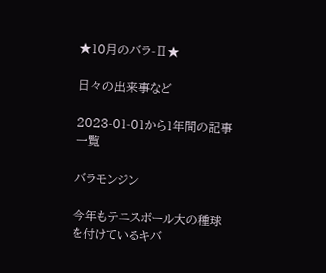★10月のバラ-Ⅱ★

日々の出来事など

2023-01-01から1年間の記事一覧

バラモンジン

今年もテニスボール大の種球を付けているキバ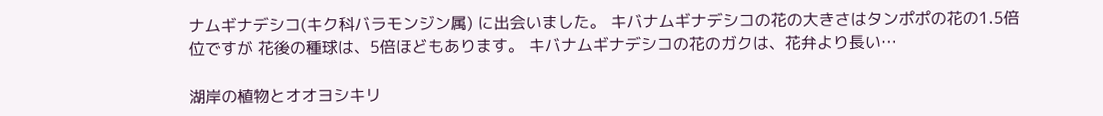ナムギナデシコ(キク科バラモンジン属) に出会いました。 キバナムギナデシコの花の大きさはタンポポの花の1.5倍位ですが 花後の種球は、5倍ほどもあります。 キバナムギナデシコの花のガクは、花弁より長い…

湖岸の植物とオオヨシキリ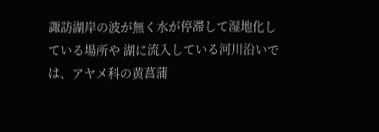諏訪湖岸の波が無く水が停滞して湿地化している場所や 湖に流入している河川沿いでは、アヤメ科の黄菖蒲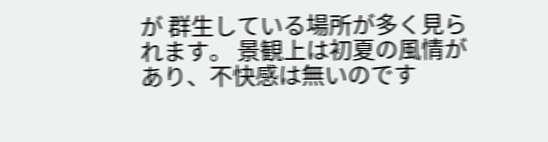が 群生している場所が多く見られます。 景観上は初夏の風情があり、不快感は無いのです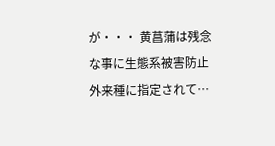が・・・ 黄菖蒲は残念な事に生態系被害防止外来種に指定されて…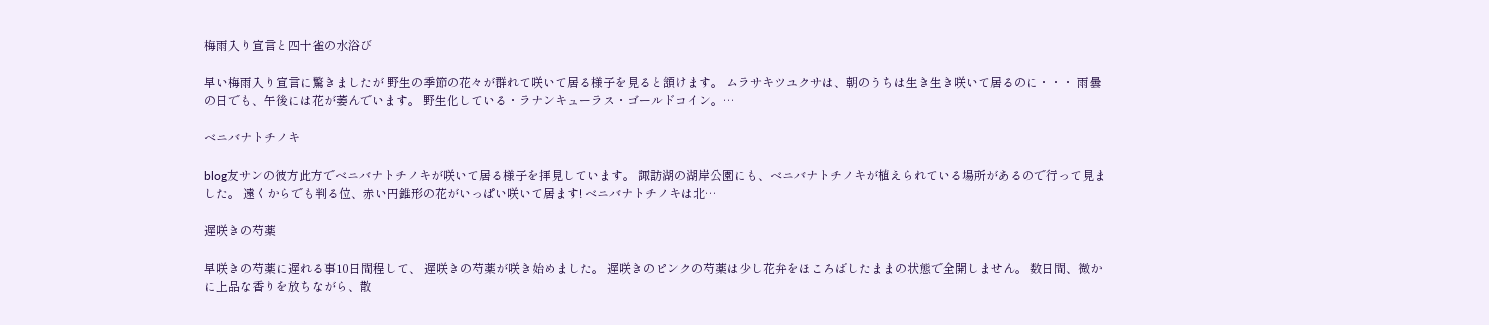梅雨入り宣言と四十雀の水浴び

早い梅雨入り宣言に驚きましたが 野生の季節の花々が群れて咲いて居る様子を見ると頷けます。 ムラサキツユクサは、朝のうちは生き生き咲いて居るのに・・・ 雨曇の日でも、午後には花が萎んでいます。 野生化している・ラナンキューラス・ゴールドコイン。…

ベニバナトチノキ

blog友サンの彼方此方でベニバナトチノキが咲いて居る様子を拝見しています。 諏訪湖の湖岸公園にも、ベニバナトチノキが植えられている場所があるので行って見ました。 遠くからでも判る位、赤い円錐形の花がいっぱい咲いて居ます! ベニバナトチノキは北…

遅咲きの芍薬

早咲きの芍薬に遅れる事10日間程して、 遅咲きの芍薬が咲き始めました。 遅咲きのピンクの芍薬は少し花弁をほころばしたままの状態で全開しません。 数日間、微かに上品な香りを放ちながら、散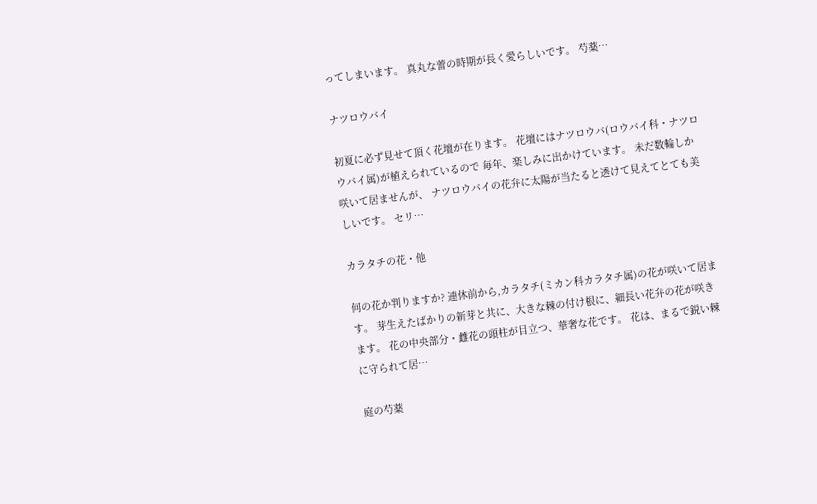ってしまいます。 真丸な蕾の時期が長く愛らしいです。 芍薬…

ナツロウバイ

初夏に必ず見せて頂く花壇が在ります。 花壇にはナツロウバ(ロウバイ科・ナツロウバイ属)が植えられているので 毎年、楽しみに出かけています。 未だ数輪しか咲いて居ませんが、 ナツロウバイの花弁に太陽が当たると透けて見えてとても美しいです。 セリ…

カラタチの花・他

何の花か判りますか? 連休前から,カラタチ(ミカン科カラタチ属)の花が咲いて居ます。 芽生えたばかりの新芽と共に、大きな棘の付け根に、細長い花弁の花が咲きます。 花の中央部分・雌花の頭柱が目立つ、華奢な花です。 花は、まるで鋭い棘に守られて居…

庭の芍薬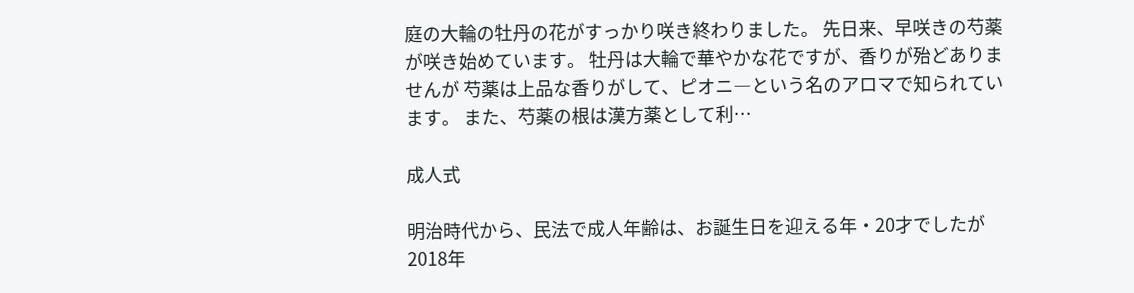庭の大輪の牡丹の花がすっかり咲き終わりました。 先日来、早咲きの芍薬が咲き始めています。 牡丹は大輪で華やかな花ですが、香りが殆どありませんが 芍薬は上品な香りがして、ピオニ―という名のアロマで知られています。 また、芍薬の根は漢方薬として利…

成人式

明治時代から、民法で成人年齢は、お誕生日を迎える年・20才でしたが 2018年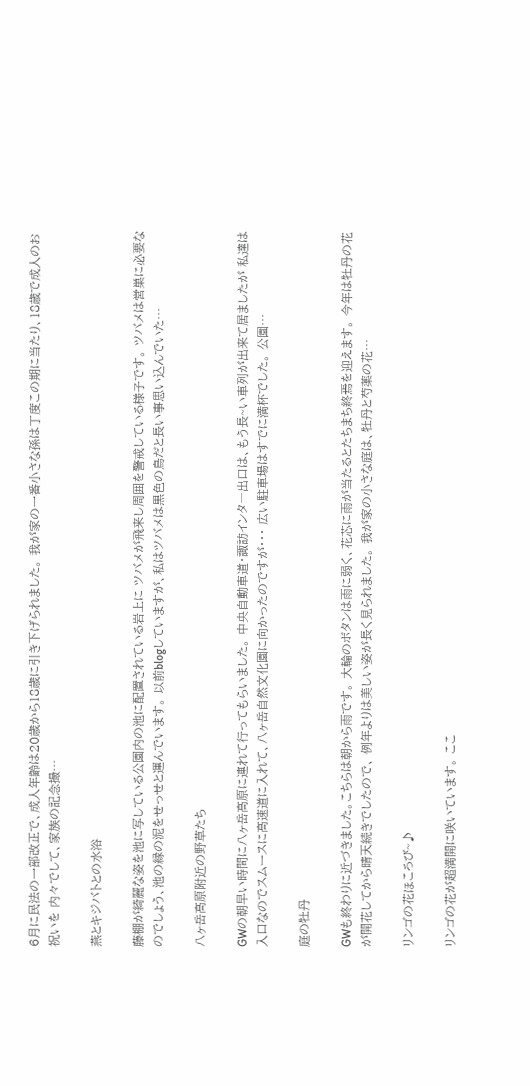6月に民法の一部改正で、成人年齢は20歳から18歳に引き下げられました。 我が家の一番小さな孫は丁度この期に当たり、18歳で成人のお祝いを 内々でして、家族の記念撮…

燕とキジバトとの水浴

藤棚が綺麗な姿を池に写している公園内の池に配置されている岩上に ツバメが飛来し周囲を警戒している様子です。 ツバメは営巣に必要なのでしょう、池の縁の泥をせっせと運んでいます。 以前blogしていますが、私はツバメは黒色の鳥だと長い事思い込んでいた…

八ヶ岳高原附近の野草たち

GWの朝早い時間に八ヶ岳高原に連れて行ってもらいました。 中央自動車道・諏訪インタ―出口は、もう長~い車列が出来て居ましたが 私達は入口なのでスムースに高速道に入れて、八ヶ岳自然文化園に向かったのですが・・・ 広い駐車場はすでに満杯でした。 公園…

庭の牡丹

GWも終わりに近づきました。こちらは朝から雨です。 大輪のボタンは雨に弱く、花芯に雨が当たるとたちまち終焉を迎えます。 今年は牡丹の花が開花してから晴天続きでしたので、 例年よりは美しい姿が長く見られました。 我が家の小さな庭は、牡丹と芍薬の花…

リンゴの花ほころび~♪

リンゴの花が超満開に咲いています。 ここ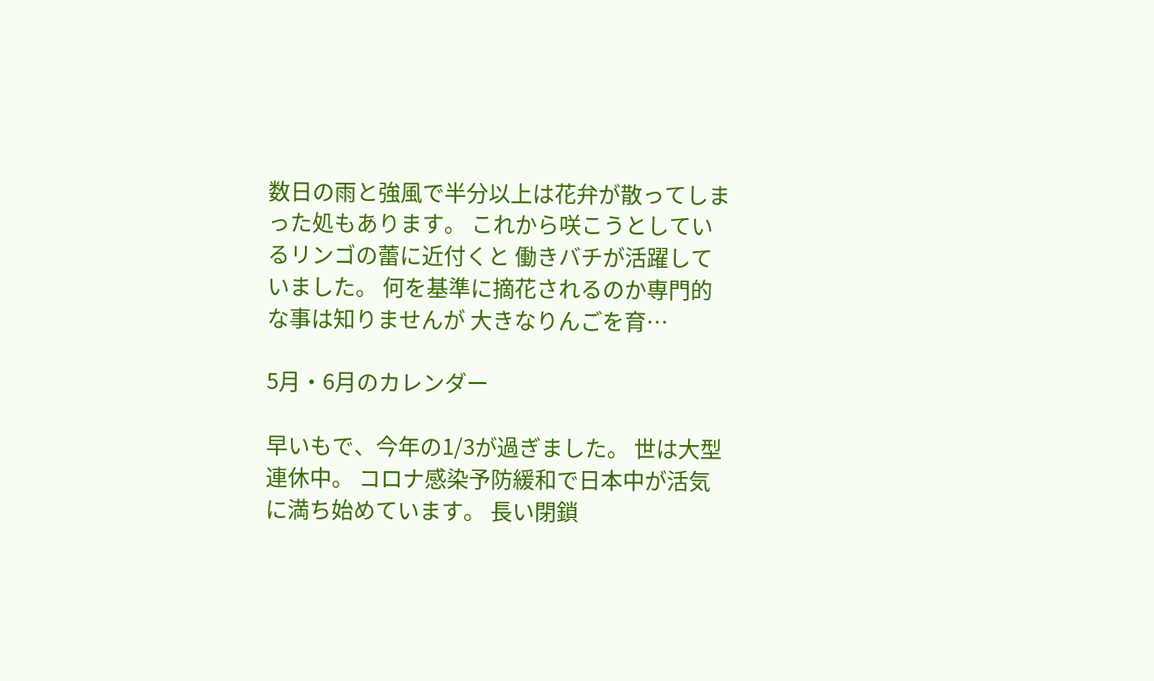数日の雨と強風で半分以上は花弁が散ってしまった処もあります。 これから咲こうとしているリンゴの蕾に近付くと 働きバチが活躍していました。 何を基準に摘花されるのか専門的な事は知りませんが 大きなりんごを育…

5月・6月のカレンダー

早いもで、今年の1/3が過ぎました。 世は大型連休中。 コロナ感染予防緩和で日本中が活気に満ち始めています。 長い閉鎖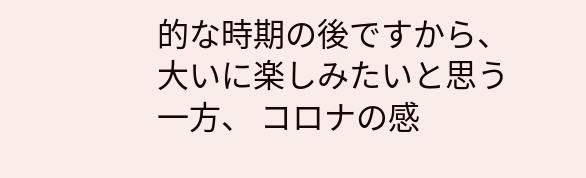的な時期の後ですから、大いに楽しみたいと思う一方、 コロナの感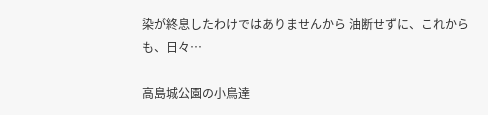染が終息したわけではありませんから 油断せずに、これからも、日々…

高島城公園の小鳥達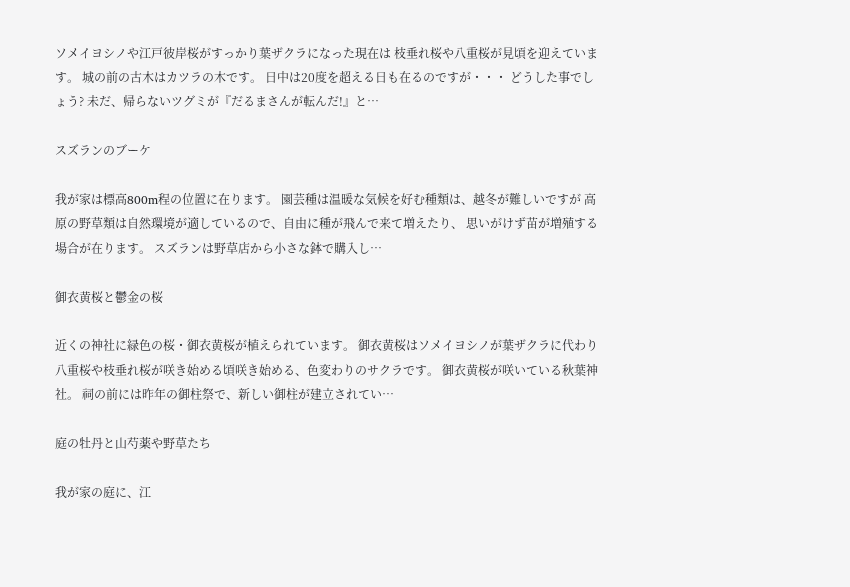ソメイヨシノや江戸彼岸桜がすっかり葉ザクラになった現在は 枝垂れ桜や八重桜が見頃を迎えています。 城の前の古木はカツラの木です。 日中は20度を超える日も在るのですが・・・ どうした事でしょう? 未だ、帰らないツグミが『だるまさんが転んだ!』と…

スズランのブーケ

我が家は標高800m程の位置に在ります。 園芸種は温暖な気候を好む種類は、越冬が難しいですが 高原の野草類は自然環境が適しているので、自由に種が飛んで来て増えたり、 思いがけず苗が増殖する場合が在ります。 スズランは野草店から小さな鉢で購入し…

御衣黄桜と鬱金の桜

近くの神社に緑色の桜・御衣黄桜が植えられています。 御衣黄桜はソメイヨシノが葉ザクラに代わり 八重桜や枝垂れ桜が咲き始める頃咲き始める、色変わりのサクラです。 御衣黄桜が咲いている秋葉神社。 祠の前には昨年の御柱祭で、新しい御柱が建立されてい…

庭の牡丹と山芍薬や野草たち

我が家の庭に、江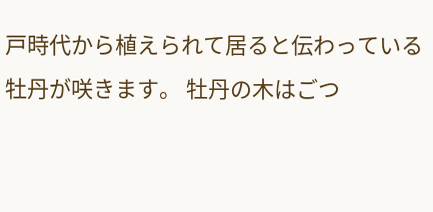戸時代から植えられて居ると伝わっている牡丹が咲きます。 牡丹の木はごつ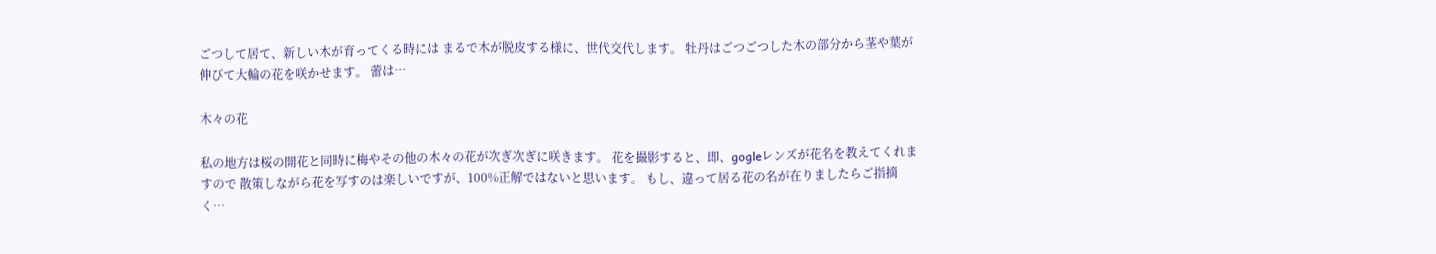ごつして居て、新しい木が育ってくる時には まるで木が脱皮する様に、世代交代します。 牡丹はごつごつした木の部分から茎や葉が伸びて大輪の花を咲かせます。 蕾は…

木々の花

私の地方は桜の開花と同時に梅やその他の木々の花が次ぎ次ぎに咲きます。 花を撮影すると、即、gogleレンズが花名を教えてくれますので 散策しながら花を写すのは楽しいですが、100%正解ではないと思います。 もし、違って居る花の名が在りましたらご指摘く…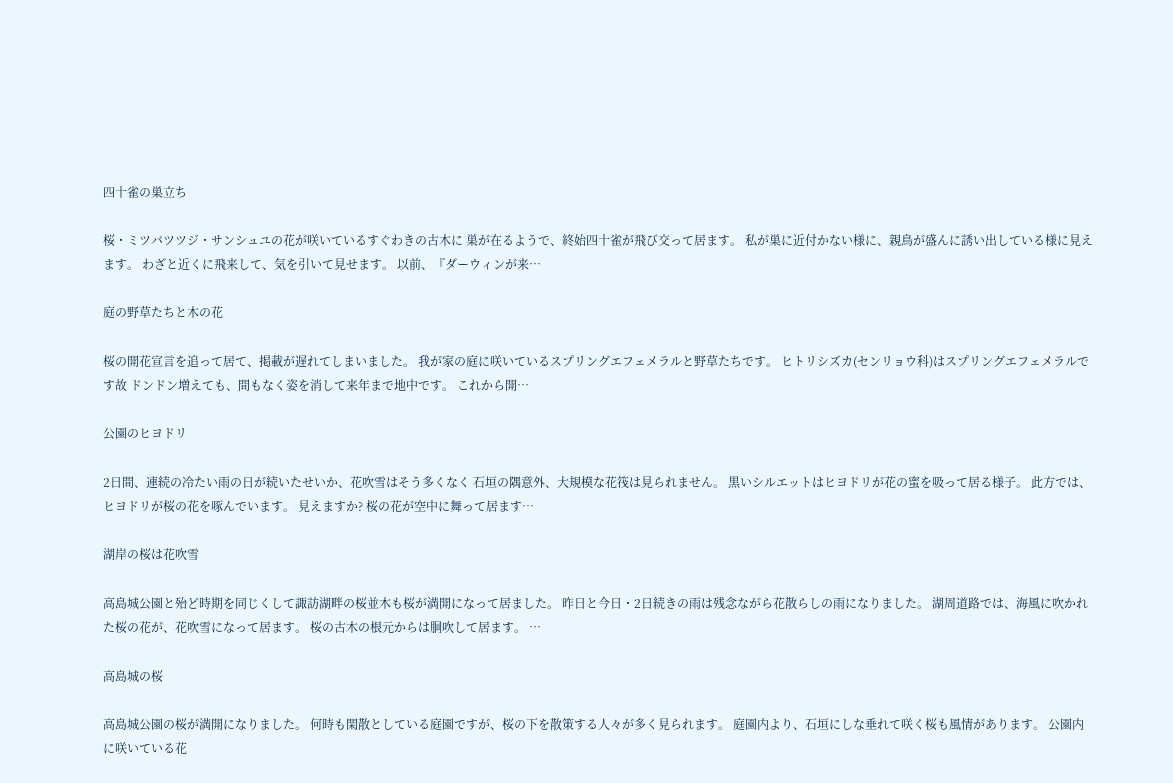四十雀の巣立ち

桜・ミツバツツジ・サンシュユの花が咲いているすぐわきの古木に 巣が在るようで、終始四十雀が飛び交って居ます。 私が巣に近付かない様に、親鳥が盛んに誘い出している様に見えます。 わざと近くに飛来して、気を引いて見せます。 以前、『ダーウィンが来…

庭の野草たちと木の花

桜の開花宣言を追って居て、掲載が遅れてしまいました。 我が家の庭に咲いているスプリングエフェメラルと野草たちです。 ヒトリシズカ(センリョウ科)はスプリングエフェメラルです故 ドンドン増えても、間もなく姿を消して来年まで地中です。 これから開…

公園のヒヨドリ

2日間、連続の冷たい雨の日が続いたせいか、花吹雪はそう多くなく 石垣の隅意外、大規模な花筏は見られません。 黒いシルエットはヒヨドリが花の蜜を吸って居る様子。 此方では、ヒヨドリが桜の花を啄んでいます。 見えますか? 桜の花が空中に舞って居ます…

湖岸の桜は花吹雪

高島城公園と殆ど時期を同じくして諏訪湖畔の桜並木も桜が満開になって居ました。 昨日と今日・2日続きの雨は残念ながら花散らしの雨になりました。 湖周道路では、海風に吹かれた桜の花が、花吹雪になって居ます。 桜の古木の根元からは胴吹して居ます。 …

高島城の桜

高島城公園の桜が満開になりました。 何時も閑散としている庭園ですが、桜の下を散策する人々が多く見られます。 庭園内より、石垣にしな垂れて咲く桜も風情があります。 公園内に咲いている花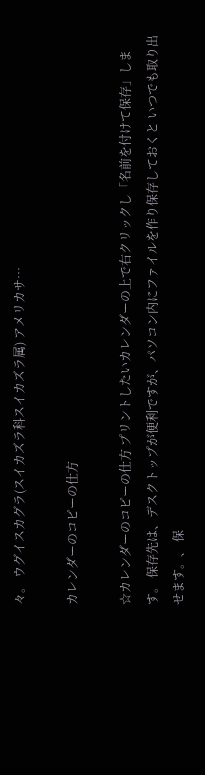々。 ウグイスカグラ(スイカズラ科スイカズラ属) アメリカサ…

カレンダーのコピーの仕方

☆カレンダーのコピーの仕方 プリントしたいカレンダーの上で右クリックし「名前を付けて保存」します。 保存先は、デスクトップが便利ですが、パソコン内にファイルを作り保存しておくと いつでも取り出せます。、 保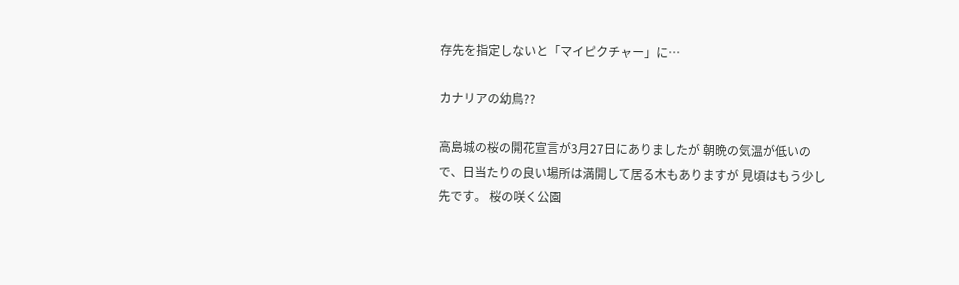存先を指定しないと「マイピクチャー」に…

カナリアの幼鳥??

高島城の桜の開花宣言が3月27日にありましたが 朝晩の気温が低いので、日当たりの良い場所は満開して居る木もありますが 見頃はもう少し先です。 桜の咲く公園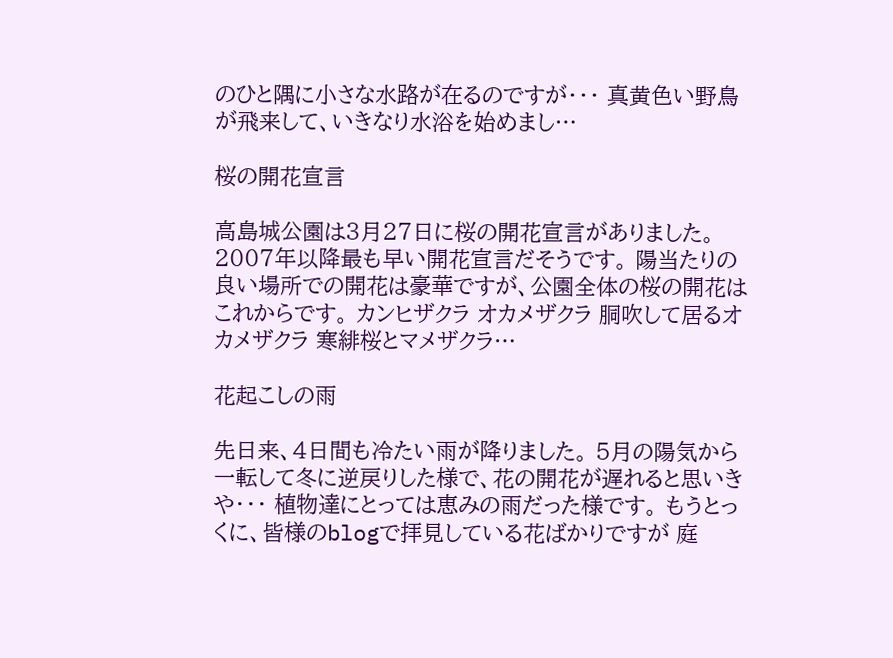のひと隅に小さな水路が在るのですが・・・ 真黄色い野鳥が飛来して、いきなり水浴を始めまし…

桜の開花宣言

高島城公園は3月27日に桜の開花宣言がありました。 2007年以降最も早い開花宣言だそうです。 陽当たりの良い場所での開花は豪華ですが、公園全体の桜の開花はこれからです。 カンヒザクラ オカメザクラ 胴吹して居るオカメザクラ 寒緋桜とマメザクラ…

花起こしの雨

先日来、4日間も冷たい雨が降りました。 5月の陽気から一転して冬に逆戻りした様で、花の開花が遅れると思いきや・・・ 植物達にとっては恵みの雨だった様です。 もうとっくに、皆様のblogで拝見している花ばかりですが 庭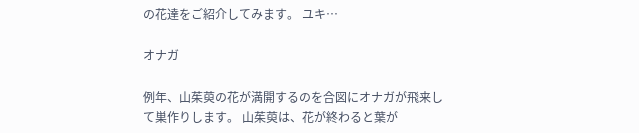の花達をご紹介してみます。 ユキ…

オナガ

例年、山茱萸の花が満開するのを合図にオナガが飛来して巣作りします。 山茱萸は、花が終わると葉が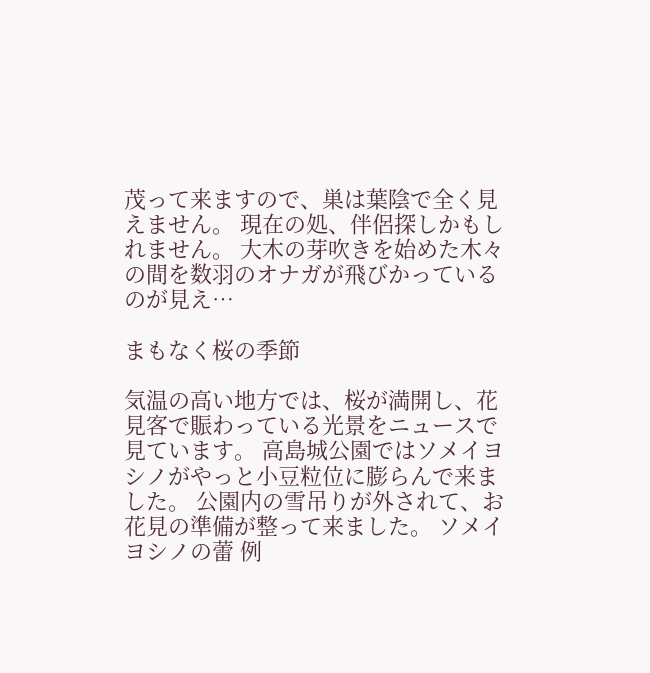茂って来ますので、巣は葉陰で全く見えません。 現在の処、伴侶探しかもしれません。 大木の芽吹きを始めた木々の間を数羽のオナガが飛びかっているのが見え…

まもなく桜の季節

気温の高い地方では、桜が満開し、花見客で賑わっている光景をニュースで見ています。 高島城公園ではソメイヨシノがやっと小豆粒位に膨らんで来ました。 公園内の雪吊りが外されて、お花見の準備が整って来ました。 ソメイヨシノの蕾 例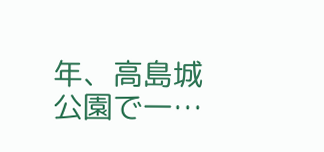年、高島城公園で一…